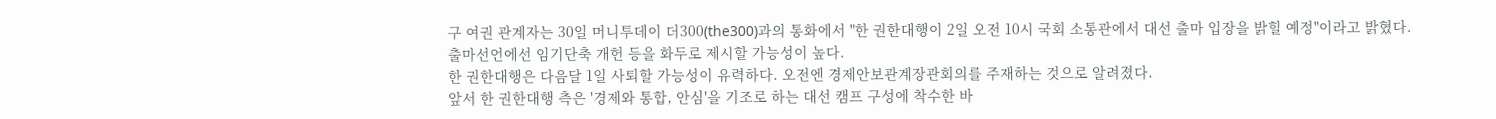구 여권 관계자는 30일 머니투데이 더300(the300)과의 통화에서 "한 권한대행이 2일 오전 10시 국회 소통관에서 대선 출마 입장을 밝힐 예정"이라고 밝혔다.
출마선언에선 임기단축 개헌 등을 화두로 제시할 가능성이 높다.
한 권한대행은 다음달 1일 사퇴할 가능성이 유력하다. 오전엔 경제안보관계장관회의를 주재하는 것으로 알려졌다.
앞서 한 권한대행 측은 '경제와 통합, 안심'을 기조로 하는 대선 캠프 구성에 착수한 바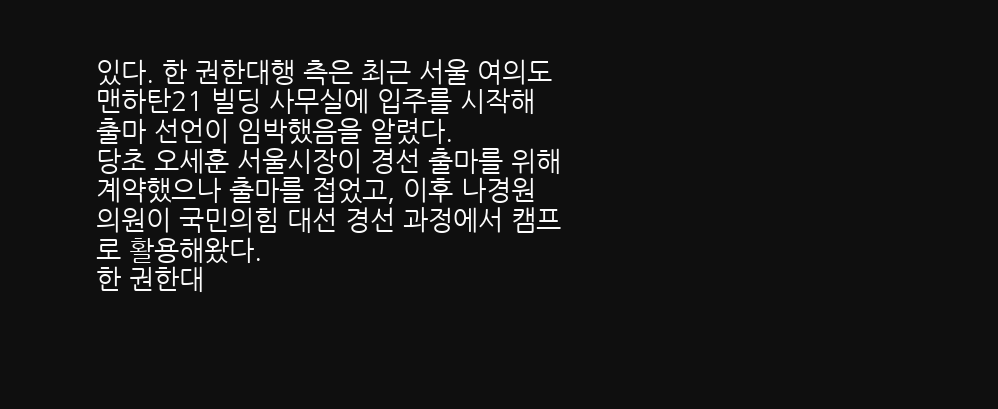있다. 한 권한대행 측은 최근 서울 여의도 맨하탄21 빌딩 사무실에 입주를 시작해 출마 선언이 임박했음을 알렸다.
당초 오세훈 서울시장이 경선 출마를 위해 계약했으나 출마를 접었고, 이후 나경원 의원이 국민의힘 대선 경선 과정에서 캠프로 활용해왔다.
한 권한대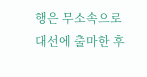행은 무소속으로 대선에 출마한 후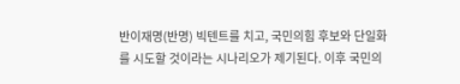반이재명(반명) 빅텐트를 치고, 국민의힘 후보와 단일화를 시도할 것이라는 시나리오가 제기된다. 이후 국민의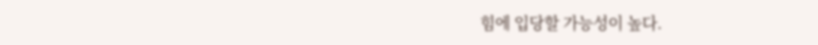힘에 입당할 가능성이 높다.